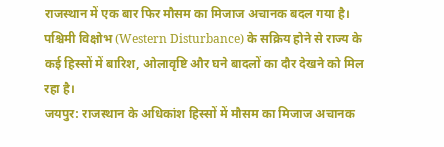राजस्थान में एक बार फिर मौसम का मिजाज अचानक बदल गया है। पश्चिमी विक्षोभ (Western Disturbance) के सक्रिय होने से राज्य के कई हिस्सों में बारिश, ओलावृष्टि और घने बादलों का दौर देखने को मिल रहा है।
जयपुर: राजस्थान के अधिकांश हिस्सों में मौसम का मिजाज अचानक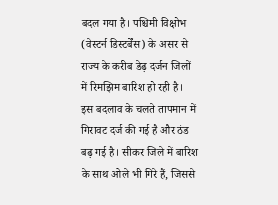बदल गया है। पश्चिमी विक्षोभ (वेस्टर्न डिस्टर्बेंस) के असर से राज्य के करीब डेढ़ दर्जन जिलों में रिमझिम बारिश हो रही है। इस बदलाव के चलते तापमान में गिरावट दर्ज की गई है और ठंड बढ़ गई है। सीकर जिले में बारिश के साथ ओले भी गिरे हैं, जिससे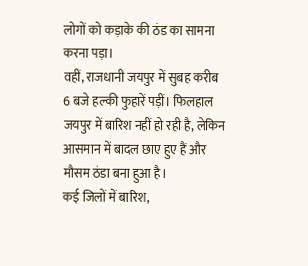लोगों को कड़ाके की ठंड का सामना करना पड़ा।
वहीं, राजधानी जयपुर में सुबह करीब 6 बजे हल्की फुहारें पड़ीं। फिलहाल जयपुर में बारिश नहीं हो रही है, लेकिन आसमान में बादल छाए हुए हैं और मौसम ठंडा बना हुआ है।
कई जिलों में बारिश,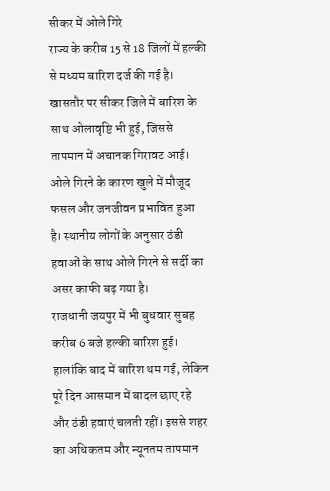सीकर में ओले गिरे
राज्य के करीब 15 से 18 जिलों में हल्की से मध्यम बारिश दर्ज की गई है। खासतौर पर सीकर जिले में बारिश के साथ ओलावृष्टि भी हुई, जिससे तापमान में अचानक गिरावट आई। ओले गिरने के कारण खुले में मौजूद फसल और जनजीवन प्रभावित हुआ है। स्थानीय लोगों के अनुसार ठंडी हवाओं के साथ ओले गिरने से सर्दी का असर काफी बढ़ गया है।
राजधानी जयपुर में भी बुधवार सुबह करीब 6 बजे हल्की बारिश हुई। हालांकि बाद में बारिश थम गई, लेकिन पूरे दिन आसमान में बादल छाए रहे और ठंडी हवाएं चलती रहीं। इससे शहर का अधिकतम और न्यूनतम तापमान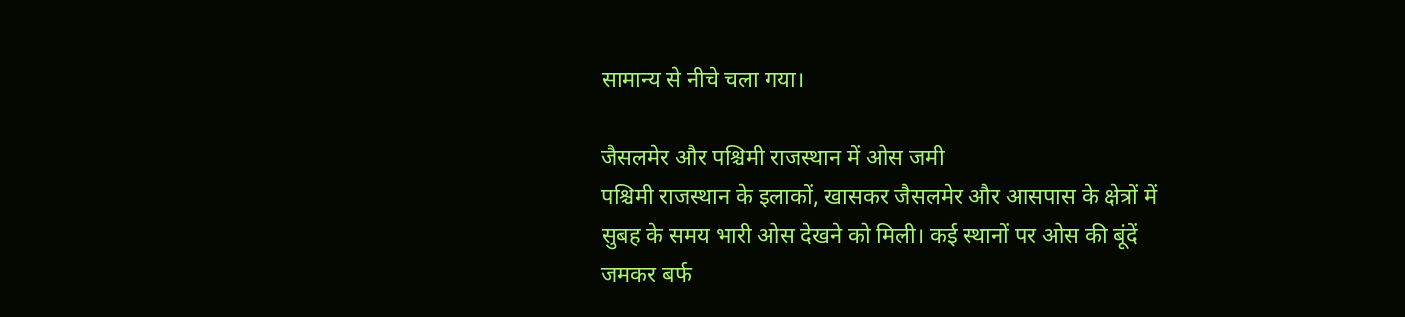सामान्य से नीचे चला गया।

जैसलमेर और पश्चिमी राजस्थान में ओस जमी
पश्चिमी राजस्थान के इलाकों, खासकर जैसलमेर और आसपास के क्षेत्रों में सुबह के समय भारी ओस देखने को मिली। कई स्थानों पर ओस की बूंदें जमकर बर्फ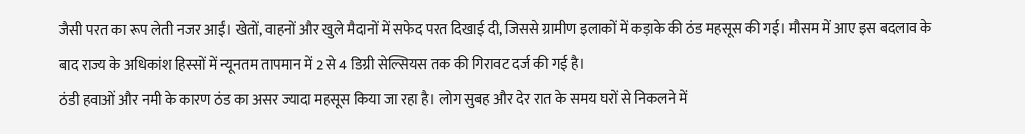जैसी परत का रूप लेती नजर आईं। खेतों, वाहनों और खुले मैदानों में सफेद परत दिखाई दी, जिससे ग्रामीण इलाकों में कड़ाके की ठंड महसूस की गई। मौसम में आए इस बदलाव के बाद राज्य के अधिकांश हिस्सों में न्यूनतम तापमान में 2 से 4 डिग्री सेल्सियस तक की गिरावट दर्ज की गई है।
ठंडी हवाओं और नमी के कारण ठंड का असर ज्यादा महसूस किया जा रहा है। लोग सुबह और देर रात के समय घरों से निकलने में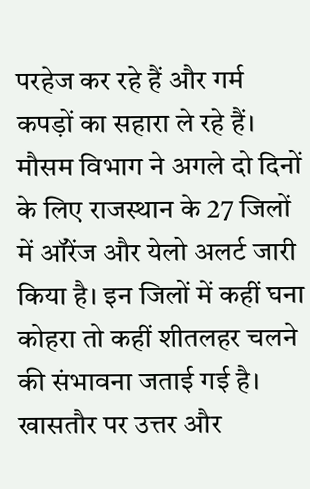परहेज कर रहे हैं और गर्म कपड़ों का सहारा ले रहे हैं। मौसम विभाग ने अगले दो दिनों के लिए राजस्थान के 27 जिलों में ऑरेंज और येलो अलर्ट जारी किया है। इन जिलों में कहीं घना कोहरा तो कहीं शीतलहर चलने की संभावना जताई गई है। खासतौर पर उत्तर और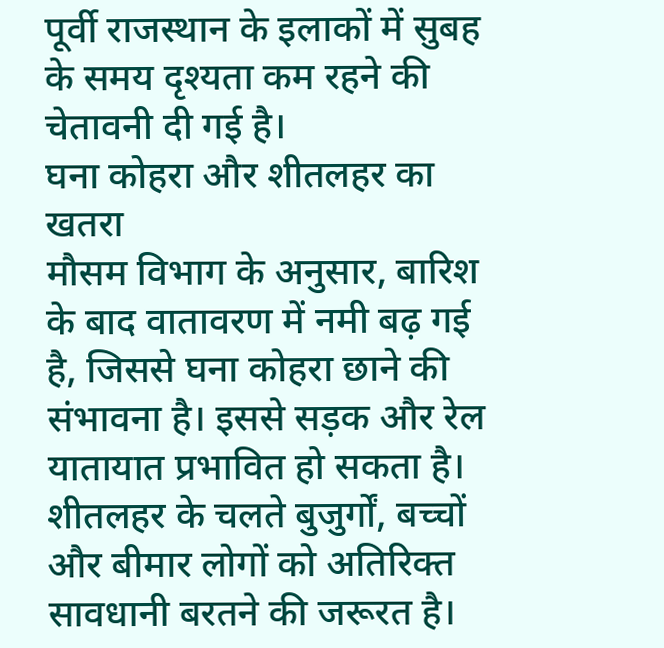पूर्वी राजस्थान के इलाकों में सुबह के समय दृश्यता कम रहने की चेतावनी दी गई है।
घना कोहरा और शीतलहर का खतरा
मौसम विभाग के अनुसार, बारिश के बाद वातावरण में नमी बढ़ गई है, जिससे घना कोहरा छाने की संभावना है। इससे सड़क और रेल यातायात प्रभावित हो सकता है। शीतलहर के चलते बुजुर्गों, बच्चों और बीमार लोगों को अतिरिक्त सावधानी बरतने की जरूरत है।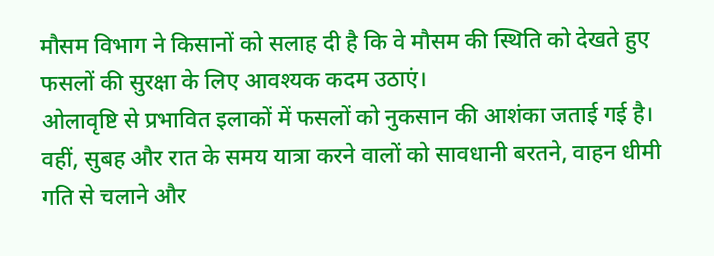मौसम विभाग ने किसानों को सलाह दी है कि वे मौसम की स्थिति को देखते हुए फसलों की सुरक्षा के लिए आवश्यक कदम उठाएं।
ओलावृष्टि से प्रभावित इलाकों में फसलों को नुकसान की आशंका जताई गई है। वहीं, सुबह और रात के समय यात्रा करने वालों को सावधानी बरतने, वाहन धीमी गति से चलाने और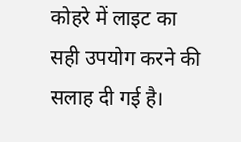कोहरे में लाइट का सही उपयोग करने की सलाह दी गई है।